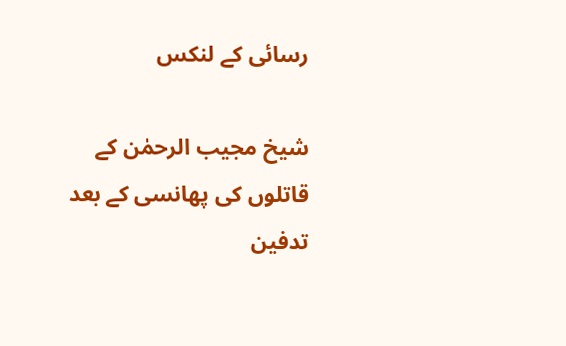رسائی کے لنکس

شیخ مجیب الرحمٰن کے قاتلوں کی پھانسی کے بعد تدفین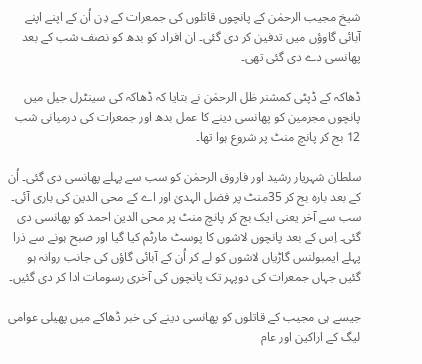شیخ مجیب الرحمٰن کے پانچوں قاتلوں کی جمعرات کے دِن اُن کے اپنے اپنے آبائی گاوؤں میں تدفین کر دی گئی۔ ان افراد کو بدھ کو نصف شب کے بعد پھانسی دے دی گئی تھی۔

ڈھاکہ کے ڈپٹی کمشنر ظل الرحمٰن نے بتایا کہ ڈھاکہ کی سینٹرل جیل میں پانچوں مجرمین کو پھانسی دینے کا عمل بدھ اور جمعرات کی درمیانی شب 12 بج کر پانچ منٹ پر شروع ہوا تھا۔

سلطان شہریار رشید اور فاروق الرحمٰن کو سب سے پہلے پھانسی دی گئی۔ اُن کے بعد بارہ بج کر 35منٹ پر فضل الہدیٰ اور اے کے محی الدین کی باری آئی۔ سب سے آخر یعنی ایک بج کر پانچ منٹ پر محی الدین احمد کو پھانسی دی گئی۔ اِس کے بعد پانچوں لاشوں کا پوسٹ مارٹم کیا گیا اور صبح ہونے سے ذرا پہلے ایمبولنس گاڑیاں لاشوں کو لے کر اُن کے آبائی گاؤں کی جانب روانہ ہو گئیں جہاں جمعرات کی دوپہر تک پانچوں کی آخری رسومات ادا کر دی گئیں۔

جیسے ہی مجیب کے قاتلوں کو پھانسی دینے کی خبر ڈھاکے میں پھیلی عوامی لیگ کے اراکین اور عام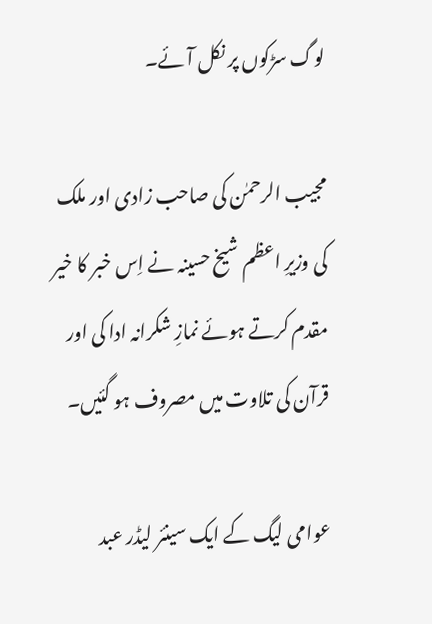لوگ سڑکوں پر نکل آئے۔

مجیب الرحمٰن کی صاحب زادی اور ملک کی وزیرِ اعظم شیخ حسینہ نے اِس خبر کا خیر مقدم کرتے ہوئے نمازِ شکرانہ ادا کی اور قرآن کی تلاوت میں مصروف ہو گئیں۔

عوامی لیگ کے ایک سینئر لیڈر عبد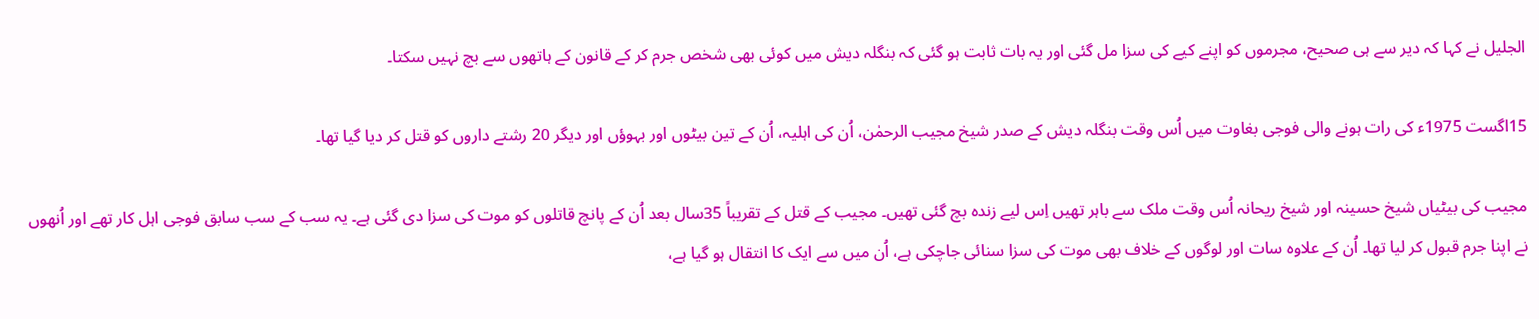الجلیل نے کہا کہ دیر سے ہی صحیح، مجرموں کو اپنے کیے کی سزا مل گئی اور یہ بات ثابت ہو گئی کہ بنگلہ دیش میں کوئی بھی شخص جرم کر کے قانون کے ہاتھوں سے بچ نہیں سکتا۔

15اگست 1975ء کی رات ہونے والی فوجی بغاوت میں اُس وقت بنگلہ دیش کے صدر شیخ مجیب الرحمٰن، اُن کی اہلیہ، اُن کے تین بیٹوں اور بہوؤں اور دیگر 20 رشتے داروں کو قتل کر دیا گیا تھا۔

مجیب کی بیٹیاں شیخ حسینہ اور شیخ ریحانہ اُس وقت ملک سے باہر تھیں اِس لیے زندہ بچ گئی تھیں۔ مجیب کے قتل کے تقریباً 35سال بعد اُن کے پانچ قاتلوں کو موت کی سزا دی گئی ہے۔ یہ سب کے سب سابق فوجی اہل کار تھے اور اُنھوں نے اپنا جرم قبول کر لیا تھا۔ اُن کے علاوہ سات اور لوگوں کے خلاف بھی موت کی سزا سنائی جاچکی ہے، اُن میں سے ایک کا انتقال ہو گیا ہے،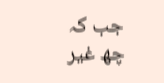جب کہ چھ غیر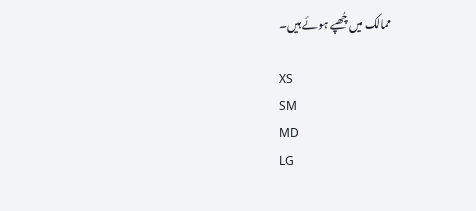ممالک میں چُھپے ہوئے ہیں۔

XS
SM
MD
LG